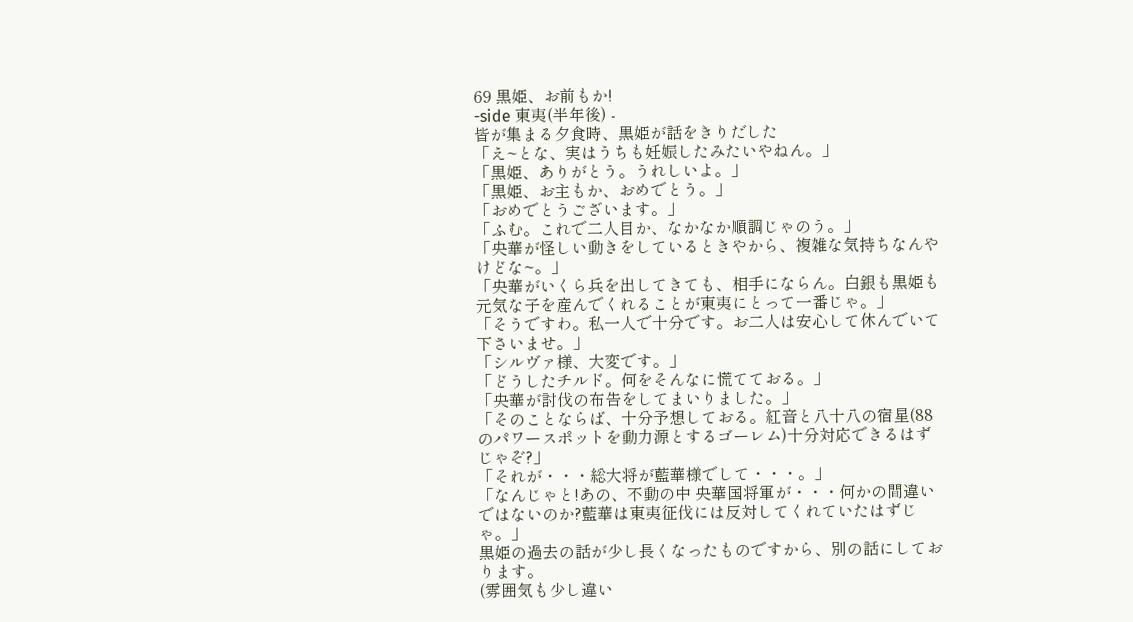69 黒姫、お前もか!
-side 東夷(半年後) -
皆が集まる夕食時、黒姫が話をきりだした
「え~とな、実はうちも妊娠したみたいやねん。」
「黒姫、ありがとう。うれしいよ。」
「黒姫、お主もか、おめでとう。」
「おめでとうございます。」
「ふむ。これで二人目か、なかなか順調じゃのう。」
「央華が怪しい動きをしているときやから、複雑な気持ちなんやけどな~。」
「央華がいくら兵を出してきても、相手にならん。白銀も黒姫も元気な子を産んでくれることが東夷にとって一番じゃ。」
「そうですわ。私一人で十分です。お二人は安心して休んでいて下さいませ。」
「シルヴァ様、大変です。」
「どうしたチルド。何をそんなに慌てておる。」
「央華が討伐の布告をしてまいりました。」
「そのことならば、十分予想しておる。紅音と八十八の宿星(88のパワースポットを動力源とするゴーレム)十分対応できるはずじゃぞ?」
「それが・・・総大将が藍華様でして・・・。」
「なんじゃと!あの、不動の中 央華国将軍が・・・何かの間違いではないのか?藍華は東夷征伐には反対してくれていたはずじゃ。」
黒姫の過去の話が少し長くなったものですから、別の話にしております。
(雰囲気も少し違い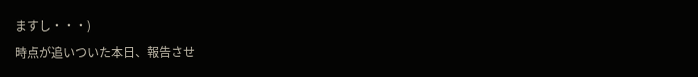ますし・・・)
時点が追いついた本日、報告させ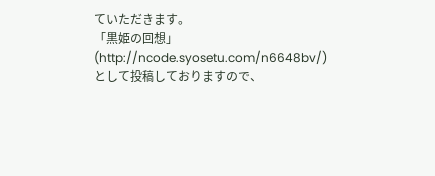ていただきます。
「黒姫の回想」(http://ncode.syosetu.com/n6648bv/)として投稿しておりますので、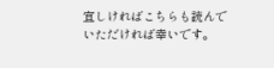宜しければこちらも読んでいただければ幸いです。